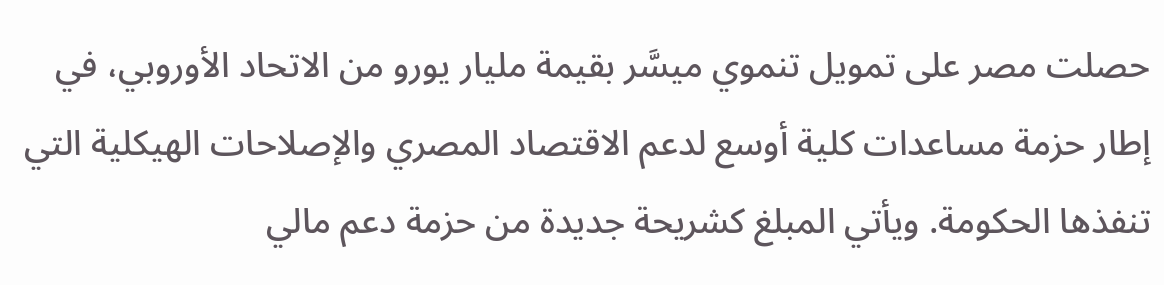حصلت مصر على تمويل تنموي ميسَّر بقيمة مليار يورو من الاتحاد الأوروبي، في إطار حزمة مساعدات كلية أوسع لدعم الاقتصاد المصري والإصلاحات الهيكلية التي تنفذها الحكومة. ويأتي المبلغ كشريحة جديدة من حزمة دعم مالي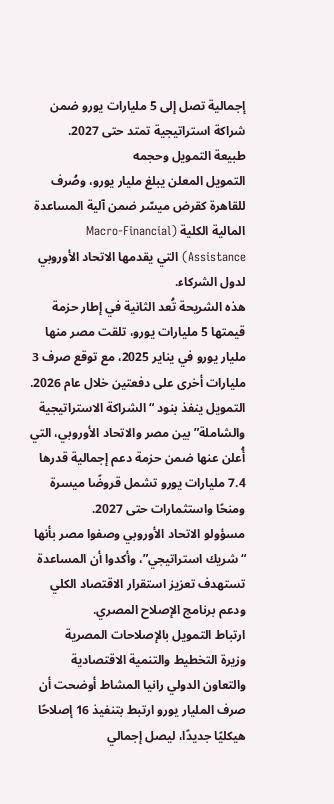إجمالية تصل إلى 5 مليارات يورو ضمن شراكة استراتيجية تمتد حتى 2027.
طبيعة التمويل وحجمه
التمويل المعلن يبلغ مليار يورو، وصُرف للقاهرة كقرض ميسّر ضمن آلية المساعدة المالية الكلية (Macro-Financial Assistance) التي يقدمها الاتحاد الأوروبي لدول الشركاء.
هذه الشريحة تُعد الثانية في إطار حزمة قيمتها 5 مليارات يورو، تلقت مصر منها مليار يورو في يناير 2025، مع توقع صرف 3 مليارات أخرى على دفعتين خلال عام 2026.
التمويل ينفذ بنود “الشراكة الاستراتيجية والشاملة” بين مصر والاتحاد الأوروبي، التي أُعلن عنها ضمن حزمة دعم إجمالية قدرها 7.4 مليارات يورو تشمل قروضًا ميسرة ومنحًا واستثمارات حتى 2027.
مسؤولو الاتحاد الأوروبي وصفوا مصر بأنها “شريك استراتيجي”، وأكدوا أن المساعدة تستهدف تعزيز استقرار الاقتصاد الكلي ودعم برنامج الإصلاح المصري.
ارتباط التمويل بالإصلاحات المصرية
وزيرة التخطيط والتنمية الاقتصادية والتعاون الدولي رانيا المشاط أوضحت أن صرف المليار يورو ارتبط بتنفيذ 16 إصلاحًا هيكليًا جديدًا، ليصل إجمالي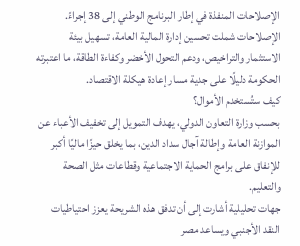الإصلاحات المنفذة في إطار البرنامج الوطني إلى 38 إجراءً.
الإصلاحات شملت تحسين إدارة المالية العامة، تسهيل بيئة الاستثمار والتراخيص، ودعم التحول الأخضر وكفاءة الطاقة، ما اعتبرته الحكومة دليلًا على جدية مسار إعادة هيكلة الاقتصاد.
كيف ستُستخدم الأموال؟
بحسب وزارة التعاون الدولي، يهدف التمويل إلى تخفيف الأعباء عن الموازنة العامة وإطالة آجال سداد الدين، بما يخلق حيزًا ماليًا أكبر للإنفاق على برامج الحماية الاجتماعية وقطاعات مثل الصحة والتعليم.
جهات تحليلية أشارت إلى أن تدفق هذه الشريحة يعزز احتياطيات النقد الأجنبي ويساعد مصر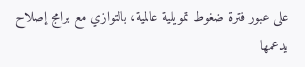على عبور فترة ضغوط تمويلية عالمية، بالتوازي مع برامج إصلاح يدعمها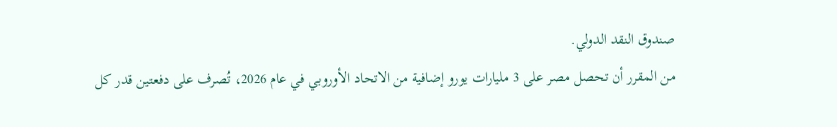صندوق النقد الدولي.
من المقرر أن تحصل مصر على 3 مليارات يورو إضافية من الاتحاد الأوروبي في عام 2026، تُصرف على دفعتين قدر كل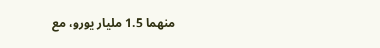منهما 1.5 مليار يورو، مع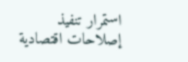استمرار تنفيذ إصلاحات اقتصادية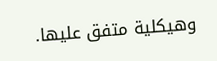وهيكلية متفق عليها.